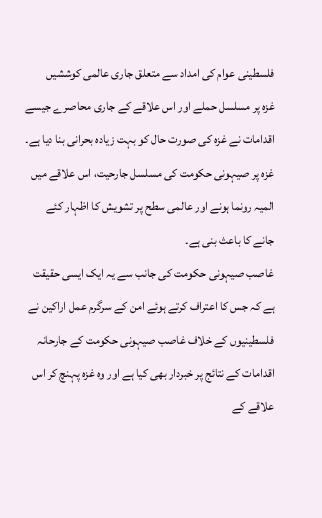فلسطینی عوام کی امداد سے متعلق جاری عالمی کوششیں
غزہ پر مسلسل حملے اور اس علاقے کے جاری محاصرے جیسے اقدامات نے غزہ کی صورت حال کو بہت زیادہ بحرانی بنا دیا ہے۔ غزہ پر صیہونی حکومت کی مسلسل جارحیت، اس علاقے میں المیہ رونما ہونے اور عالمی سطح پر تشویش کا اظہار کئے جانے کا باعث بنی ہے۔
غاصب صیہونی حکومت کی جانب سے یہ ایک ایسی حقیقت ہے کہ جس کا اعتراف کرتے ہوئے امن کے سرگرم عمل اراکین نے فلسطینیوں کے خلاف غاصب صیہونی حکومت کے جارحانہ اقدامات کے نتائج پر خبردار بھی کیا ہے اور وہ غزہ پہنچ کر اس علاقے کے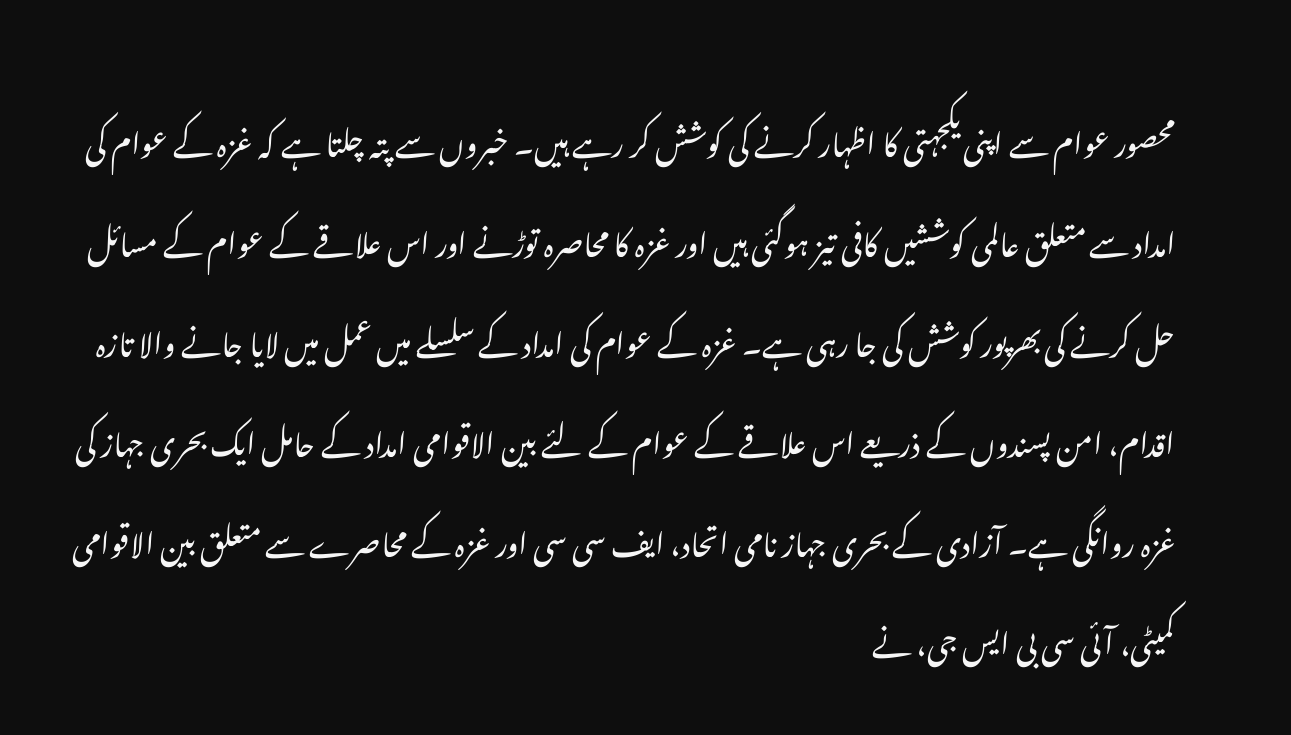محصور عوام سے اپنی یکجہتی کا اظہار کرنے کی کوشش کر رہے ہیں۔ خبروں سے پتہ چلتا ہے کہ غزہ کے عوام کی امداد سے متعلق عالمی کوششیں کافی تیز ہوگئی ہیں اور غزہ کا محاصرہ توڑنے اور اس علاقے کے عوام کے مسائل حل کرنے کی بھرپور کوشش کی جا رہی ہے۔ غزہ کے عوام کی امداد کے سلسلے میں عمل میں لایا جانے والا تازہ اقدام، امن پسندوں کے ذریعے اس علاقے کے عوام کے لئے بین الاقوامی امداد کے حامل ایک بحری جہاز کی غزہ روانگی ہے۔ آزادی کے بحری جہاز نامی اتحاد، ایف سی سی اور غزہ کے محاصرے سے متعلق بین الاقوامی کمیٹی، آئی سی بی ایس جی، نے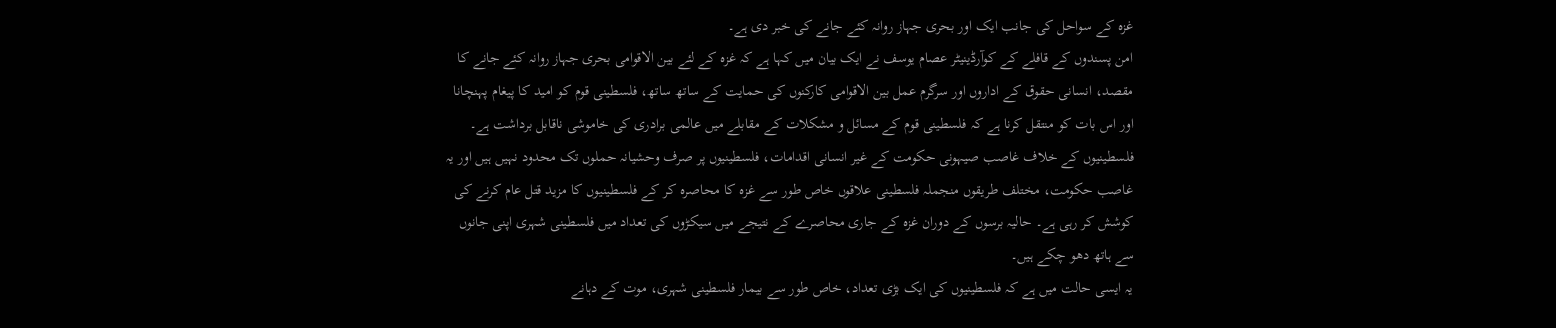غزہ کے سواحل کی جانب ایک اور بحری جہاز روانہ کئے جانے کی خبر دی ہے۔
امن پسندوں کے قافلے کے کوآرڈینیٹر عصام یوسف نے ایک بیان میں کہا ہے کہ غزہ کے لئے بین الاقوامی بحری جہاز روانہ کئے جانے کا مقصد، انسانی حقوق کے اداروں اور سرگرم عمل بین الاقوامی کارکنوں کی حمایت کے ساتھ ساتھ، فلسطینی قوم کو امید کا پیغام پہنچانا اور اس بات کو منتقل کرنا ہے کہ فلسطینی قوم کے مسائل و مشکلات کے مقابلے میں عالمی برادری کی خاموشی ناقابل برداشت ہے۔ فلسطینیوں کے خلاف غاصب صیہونی حکومت کے غیر انسانی اقدامات، فلسطینیوں پر صرف وحشیانہ حملوں تک محدود نہیں ہیں اور یہ غاصب حکومت، مختلف طریقوں منجملہ فلسطینی علاقوں خاص طور سے غزہ کا محاصرہ کر کے فلسطینیوں کا مزید قتل عام کرنے کی کوشش کر رہی ہے۔ حالیہ برسوں کے دوران غزہ کے جاری محاصرے کے نتیجے میں سیکڑوں کی تعداد میں فلسطینی شہری اپنی جانوں سے ہاتھ دھو چکے ہیں۔
یہ ایسی حالت میں ہے کہ فلسطینیوں کی ایک بڑی تعداد، خاص طور سے بیمار فلسطینی شہری، موت کے دہانے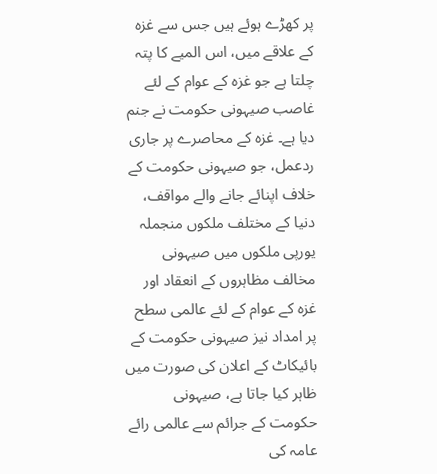پر کھڑے ہوئے ہیں جس سے غزہ کے علاقے میں، اس المیے کا پتہ چلتا ہے جو غزہ کے عوام کے لئے غاصب صیہونی حکومت نے جنم دیا ہے۔ غزہ کے محاصرے پر جاری ردعمل، جو صیہونی حکومت کے خلاف اپنائے جانے والے مواقف، دنیا کے مختلف ملکوں منجملہ یورپی ملکوں میں صیہونی مخالف مظاہروں کے انعقاد اور غزہ کے عوام کے لئے عالمی سطح پر امداد نیز صیہونی حکومت کے بائیکاٹ کے اعلان کی صورت میں ظاہر کیا جاتا ہے، صیہونی حکومت کے جرائم سے عالمی رائے عامہ کی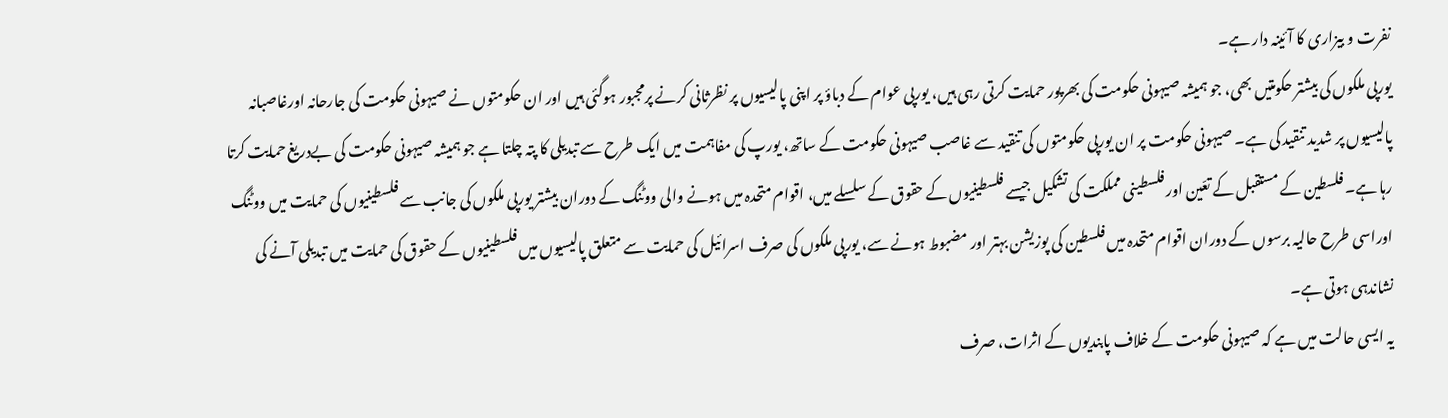نفرت و بیزاری کا آئینہ دار ہے۔
یورپی ملکوں کی بیشتر حکومتیں بھی، جو ہمیشہ صیہونی حکومت کی بھرپور حمایت کرتی رہی ہیں، یورپی عوام کے دباؤ پر اپنی پالیسیوں پر نظرثانی کرنے پرمجبور ہوگئی ہیں اور ان حکومتوں نے صیہونی حکومت کی جارحانہ اورغاصبانہ پالیسیوں پر شدید تنقید کی ہے۔ صیہونی حکومت پر ان یورپی حکومتوں کی تنقید سے غاصب صیہونی حکومت کے ساتھ، یورپ کی مفاہمت میں ایک طرح سے تبدیلی کا پتہ چلتا ہے جو ہمیشہ صیہونی حکومت کی بےدریغ حمایت کرتا رہا ہے۔ فلسطین کے مستقبل کے تعّین اور فلسطینی مملکت کی تشکیل جیسے فلسطینیوں کے حقوق کے سلسلے میں، اقوام متحدہ میں ہونے والی ووٹنگ کے دوران بیشتر یورپی ملکوں کی جانب سے فلسطینیوں کی حمایت میں ووٹنگ اوراسی طرح حالیہ برسوں کے دوران اقوام متحدہ میں فلسطین کی پوزیشن بہتر اور مضبوط ہونے سے، یورپی ملکوں کی صرف اسرائیل کی حمایت سے متعلق پالیسیوں میں فلسطینیوں کے حقوق کی حمایت میں تبدیلی آنے کی نشاندہی ہوتی ہے۔
یہ ایسی حالت میں ہے کہ صیہونی حکومت کے خلاف پابندیوں کے اثرات، صرف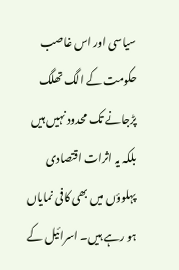سیاسی اور اس غاصب حکومت کے الگ تھلگ پڑجانے تک محدود نہیں ہیں بلکہ یہ اثرات اقتصادی پہلوؤں میں بھی کافی نمایاں ہو رہے ہیں۔ اسرائیل کے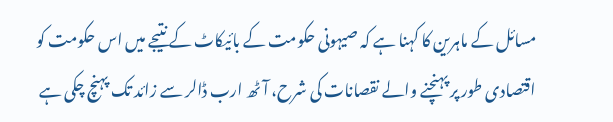مسائل کے ماہرین کا کہنا ہے کہ صیہونی حکومت کے بائیکاٹ کے نتیجے میں اس حکومت کو اقتصادی طور پر پہنچنے والے نقصانات کی شرح، آٹھ ارب ڈالر سے زائد تک پہنچ چکی ہے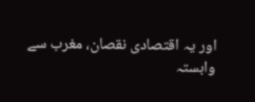اور یہ اقتصادی نقصان، مغرب سے وابستہ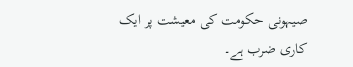صیہونی حکومت کی معیشت پر ایک کاری ضرب ہے۔